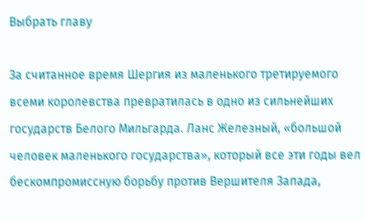Выбрать главу

За считанное время Шергия из маленького третируемого всеми королевства превратилась в одно из сильнейших государств Белого Мильгарда. Ланс Железный, «большой человек маленького государства», который все эти годы вел бескомпромиссную борьбу против Вершителя Запада,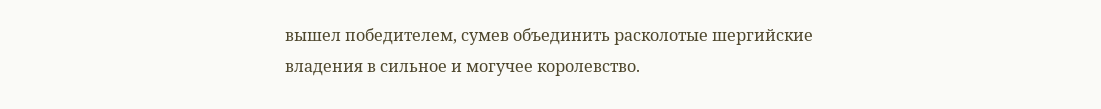вышел победителем, сумев объединить расколотые шергийские владения в сильное и могучее королевство.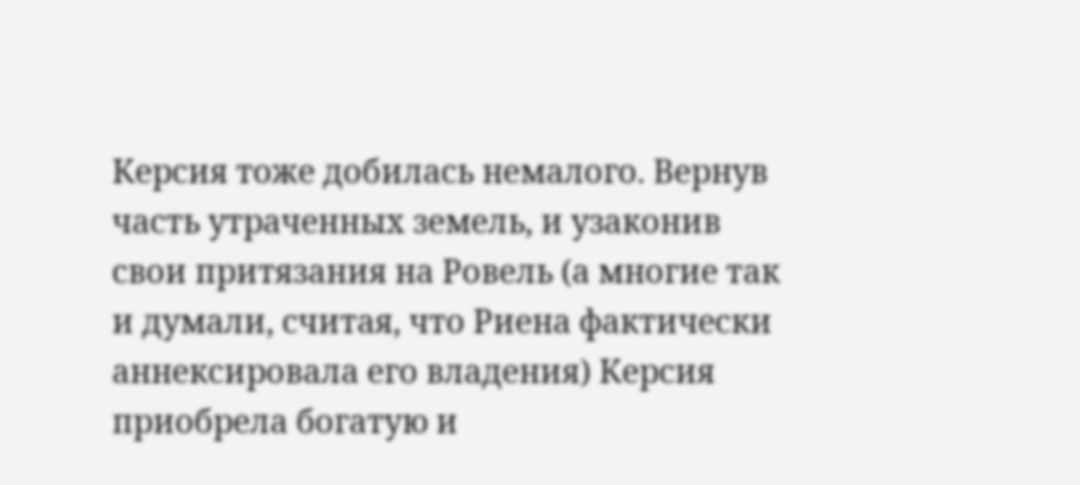Керсия тоже добилась немалого. Вернув часть утраченных земель, и узаконив свои притязания на Ровель (а многие так и думали, считая, что Риена фактически аннексировала его владения) Керсия приобрела богатую и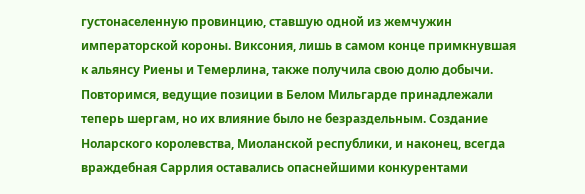густонаселенную провинцию, ставшую одной из жемчужин императорской короны. Виксония, лишь в самом конце примкнувшая к альянсу Риены и Темерлина, также получила свою долю добычи. Повторимся, ведущие позиции в Белом Мильгарде принадлежали теперь шергам, но их влияние было не безраздельным. Создание Ноларского королевства, Миоланской республики, и наконец, всегда враждебная Саррлия оставались опаснейшими конкурентами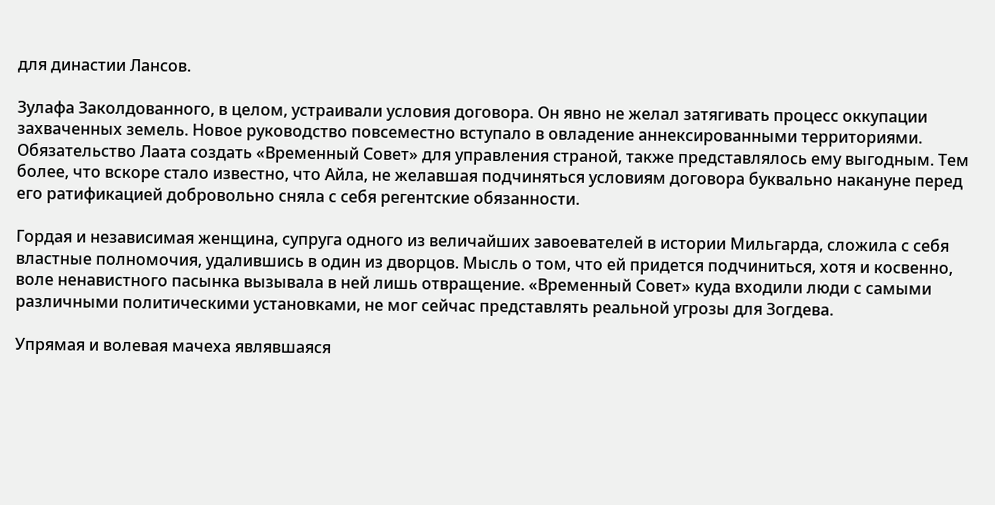для династии Лансов.

Зулафа Заколдованного, в целом, устраивали условия договора. Он явно не желал затягивать процесс оккупации захваченных земель. Новое руководство повсеместно вступало в овладение аннексированными территориями. Обязательство Лаата создать «Временный Совет» для управления страной, также представлялось ему выгодным. Тем более, что вскоре стало известно, что Айла, не желавшая подчиняться условиям договора буквально накануне перед его ратификацией добровольно сняла с себя регентские обязанности.

Гордая и независимая женщина, супруга одного из величайших завоевателей в истории Мильгарда, сложила с себя властные полномочия, удалившись в один из дворцов. Мысль о том, что ей придется подчиниться, хотя и косвенно, воле ненавистного пасынка вызывала в ней лишь отвращение. «Временный Совет» куда входили люди с самыми различными политическими установками, не мог сейчас представлять реальной угрозы для Зогдева.

Упрямая и волевая мачеха являвшаяся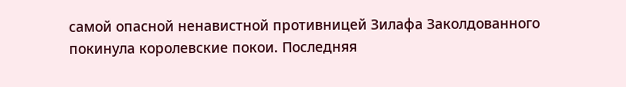самой опасной ненавистной противницей Зилафа Заколдованного покинула королевские покои. Последняя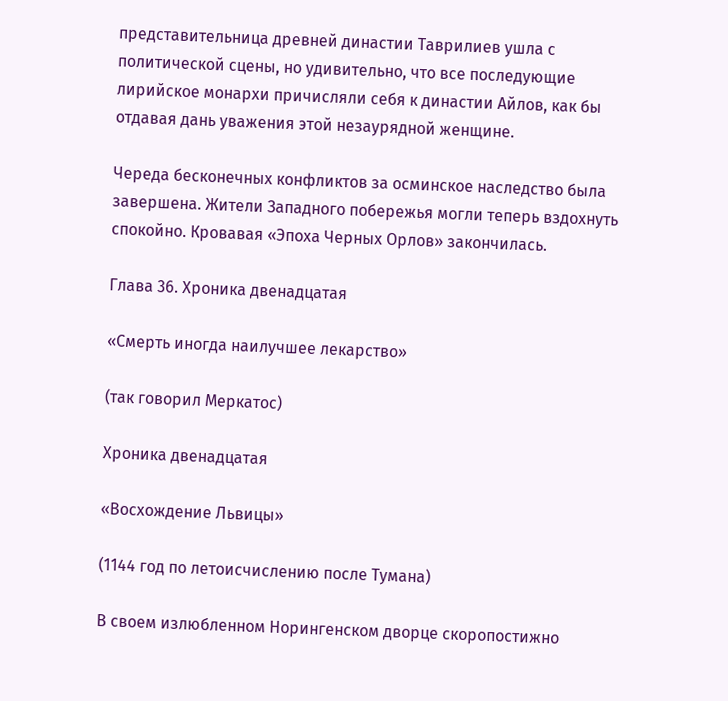представительница древней династии Таврилиев ушла с политической сцены, но удивительно, что все последующие лирийское монархи причисляли себя к династии Айлов, как бы отдавая дань уважения этой незаурядной женщине.

Череда бесконечных конфликтов за осминское наследство была завершена. Жители Западного побережья могли теперь вздохнуть спокойно. Кровавая «Эпоха Черных Орлов» закончилась.

Глава 36. Хроника двенадцатая

«Смерть иногда наилучшее лекарство»

(так говорил Меркатос)

Хроника двенадцатая

«Восхождение Львицы»

(1144 год по летоисчислению после Тумана)

В своем излюбленном Норингенском дворце скоропостижно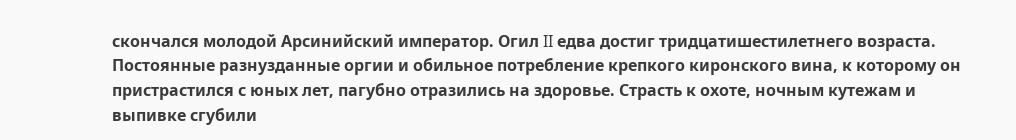скончался молодой Арсинийский император. Огил II едва достиг тридцатишестилетнего возраста. Постоянные разнузданные оргии и обильное потребление крепкого киронского вина, к которому он пристрастился с юных лет, пагубно отразились на здоровье. Страсть к охоте, ночным кутежам и выпивке сгубили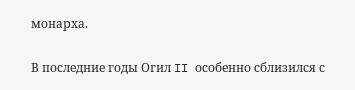монарха.

В последние годы Огил II особенно сблизился с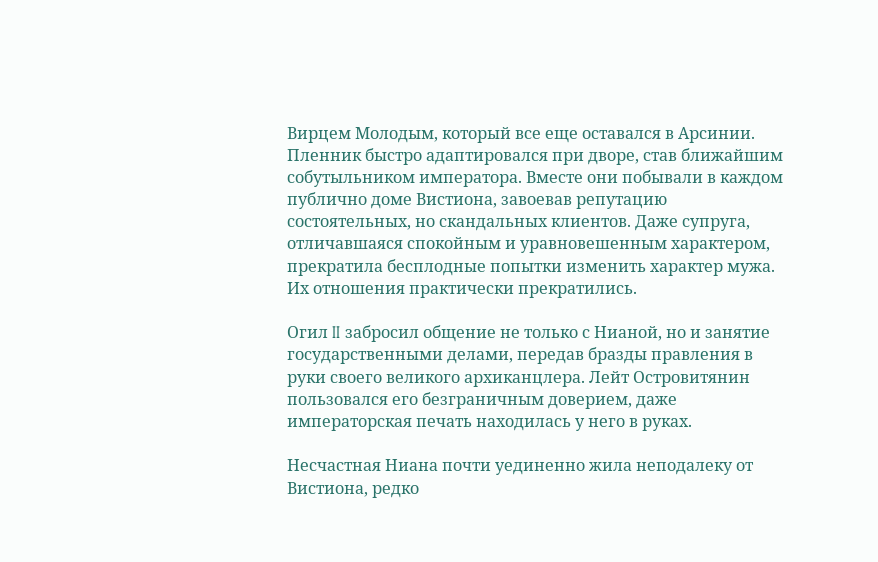Вирцем Молодым, который все еще оставался в Арсинии. Пленник быстро адаптировался при дворе, став ближайшим собутыльником императора. Вместе они побывали в каждом публично доме Вистиона, завоевав репутацию состоятельных, но скандальных клиентов. Даже супруга, отличавшаяся спокойным и уравновешенным характером, прекратила бесплодные попытки изменить характер мужа. Их отношения практически прекратились.

Огил II забросил общение не только с Нианой, но и занятие государственными делами, передав бразды правления в руки своего великого архиканцлера. Лейт Островитянин пользовался его безграничным доверием, даже императорская печать находилась у него в руках.

Несчастная Ниана почти уединенно жила неподалеку от Вистиона, редко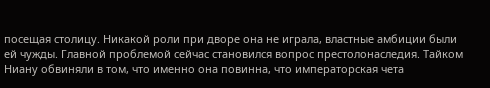посещая столицу. Никакой роли при дворе она не играла, властные амбиции были ей чужды. Главной проблемой сейчас становился вопрос престолонаследия. Тайком Ниану обвиняли в том, что именно она повинна, что императорская чета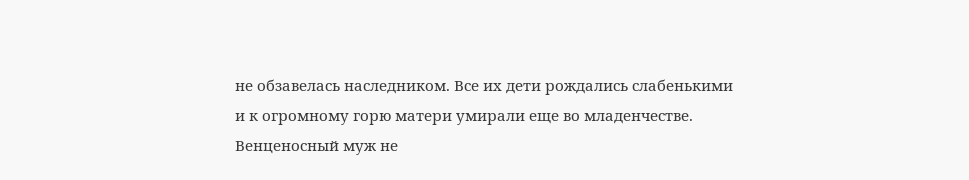не обзавелась наследником. Все их дети рождались слабенькими и к огромному горю матери умирали еще во младенчестве. Венценосный муж не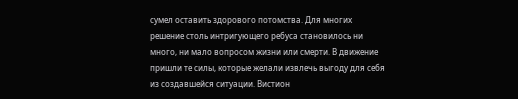сумел оставить здорового потомства. Для многих решение столь интригующего ребуса становилось ни много, ни мало вопросом жизни или смерти. В движение пришли те силы, которые желали извлечь выгоду для себя из создавшейся ситуации. Вистион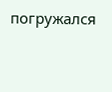погружался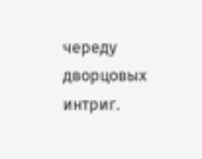череду дворцовых интриг.